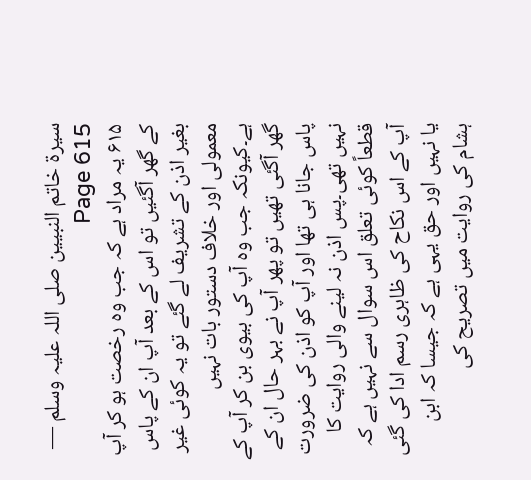سیرۃ خاتم النبیین صلی اللہ علیہ وسلم — Page 615
۶۱۵ یہ مراد ہے کہ جب وہ رخصت ہو کر آپ کے گھر آگئیں تو اس کے بعد آپ ان کے پاس بغیر اذن کے تشریف لے گئے تو یہ کوئی غیر معمولی اور خلاف دستور بات نہیں ہے۔کیونکہ جب وہ آپ کی بیوی بن کر آپ کے گھر آگئی تھیں تو پھر آپ نے بہر حال ان کے پاس جانا ہی تھا اور آپ کو اذن کی ضرورت نہیں تھی۔پس اذن نہ لینے والی روایت کا قطعاً کوئی تعلق اس سوال سے نہیں ہے کہ آپ کے اس نکاح کی ظاہری رسم ادا کی گئی یا نہیں اور حق یہی ہے کہ جیسا کہ ابن ہشام کی روایت میں تصریح کی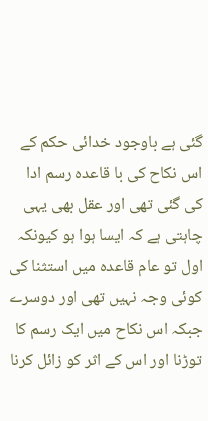گئی ہے باوجود خدائی حکم کے اس نکاح کی با قاعدہ رسم ادا کی گئی تھی اور عقل بھی یہی چاہتی ہے کہ ایسا ہوا ہو کیونکہ اول تو عام قاعدہ میں استثنا کی کوئی وجہ نہیں تھی اور دوسرے جبکہ اس نکاح میں ایک رسم کا توڑنا اور اس کے اثر کو زائل کرنا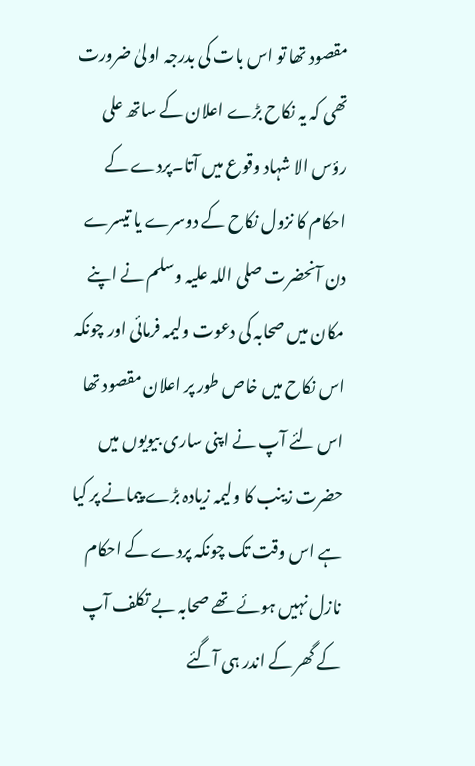مقصود تھا تو اس بات کی بدرجہ اولیٰ ضرورت تھی کہ یہ نکاح بڑے اعلان کے ساتھ علی رؤس الا شہاد وقوع میں آتا۔پردے کے احکام کا نزول نکاح کے دوسرے یا تیسرے دن آنحضرت صلی اللہ علیہ وسلم نے اپنے مکان میں صحابہ کی دعوت ولیمہ فرمائی اور چونکہ اس نکاح میں خاص طور پر اعلان مقصود تھا اس لئے آپ نے اپنی ساری بیویوں میں حضرت زینب کا ولیمہ زیادہ بڑے پیمانے پر کیا ہے اس وقت تک چونکہ پردے کے احکام نازل نہیں ہوئے تھے صحابہ بے تکلف آپ کے گھر کے اندر ہی آگئے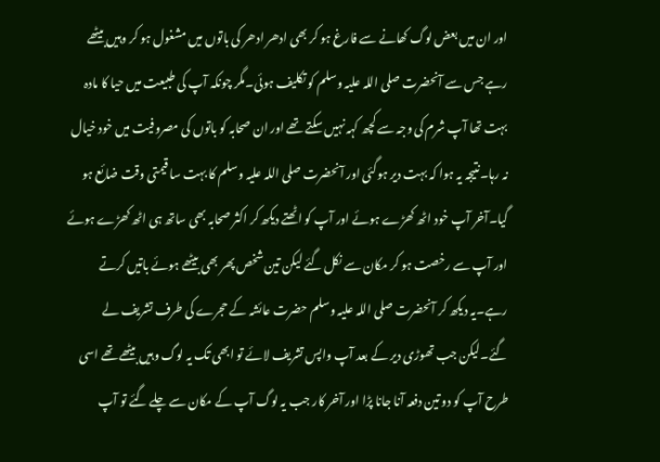اور ان میں بعض لوگ کھانے سے فارغ ہو کر بھی ادھر ادھر کی باتوں میں مشغول ہو کر وہیں بیٹھے رہے جس سے آنحضرت صلی اللہ علیہ وسلم کو تکلیف ہوئی۔مگر چونکہ آپ کی طبیعت میں حیا کا مادہ بہت تھا آپ شرم کی وجہ سے کچھ کہہ نہیں سکتے تھے اور ان صحابہ کو باتوں کی مصروفیت میں خود خیال نہ رہا۔نتیجہ یہ ہوا کہ بہت دیر ہوگئی اور آنحضرت صلی اللہ علیہ وسلم کا بہت سا قیمتی وقت ضائع ہو گیا۔آخر آپ خود اٹھ کھڑے ہوئے اور آپ کو اٹھتے دیکھ کر اکثر صحابہ بھی ساتھ ہی اٹھ کھڑے ہوئے اور آپ سے رخصت ہو کر مکان سے نکل گئے لیکن تین شخص پھر بھی بیٹھے ہوئے باتیں کرتے رہے۔یہ دیکھ کر آنحضرت صلی اللہ علیہ وسلم حضرت عائشہ کے حجرے کی طرف تشریف لے گئے۔لیکن جب تھوڑی دیر کے بعد آپ واپس تشریف لائے تو ابھی تک یہ لوگ وہیں بیٹھے تھے اسی طرح آپ کو دو تین دفعہ آنا جانا پڑا اور آخر کار جب یہ لوگ آپ کے مکان سے چلے گئے تو آپ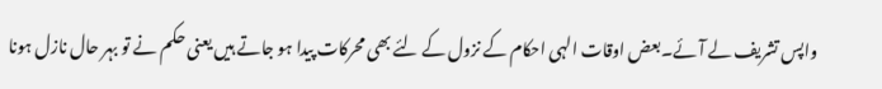واپس تشریف لے آئے۔بعض اوقات الہی احکام کے نزول کے لئے بھی محرکات پیدا ہو جاتے ہیں یعنی حکم نے تو بہر حال نازل ہونا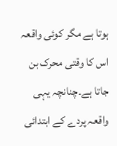ہوتا ہے مگر کوئی واقعہ اس کا وقتی محرک بن جاتا ہے۔چنانچہ یہی واقعہ پردے کے ابتدائی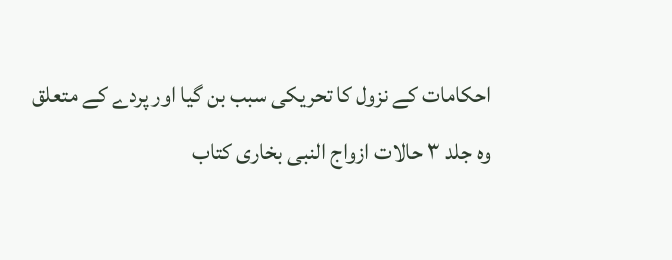احکامات کے نزول کا تحریکی سبب بن گیا اور پردے کے متعلق وہ جلد ۳ حالات ازواج النبی بخاری کتاب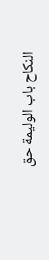النکاح باب الوليمة حق